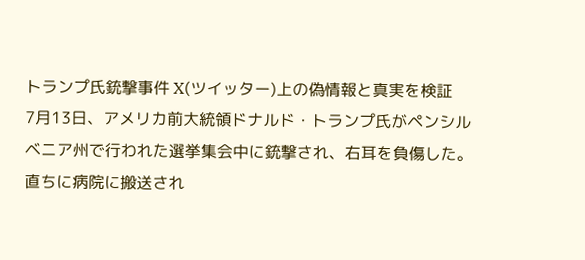トランプ氏銃撃事件 X(ツイッター)上の偽情報と真実を検証
7月13日、アメリカ前大統領ドナルド・トランプ氏がペンシルベニア州で行われた選挙集会中に銃撃され、右耳を負傷した。直ちに病院に搬送され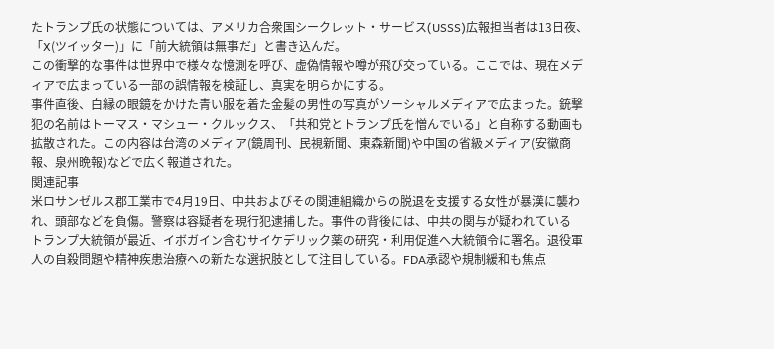たトランプ氏の状態については、アメリカ合衆国シークレット・サービス(USSS)広報担当者は13日夜、「X(ツイッター)」に「前大統領は無事だ」と書き込んだ。
この衝撃的な事件は世界中で様々な憶測を呼び、虚偽情報や噂が飛び交っている。ここでは、現在メディアで広まっている一部の誤情報を検証し、真実を明らかにする。
事件直後、白縁の眼鏡をかけた青い服を着た金髪の男性の写真がソーシャルメディアで広まった。銃撃犯の名前はトーマス・マシュー・クルックス、「共和党とトランプ氏を憎んでいる」と自称する動画も拡散された。この内容は台湾のメディア(鏡周刊、民視新聞、東森新聞)や中国の省級メディア(安徽商報、泉州晩報)などで広く報道された。
関連記事
米ロサンゼルス郡工業市で4月19日、中共およびその関連組織からの脱退を支援する女性が暴漢に襲われ、頭部などを負傷。警察は容疑者を現行犯逮捕した。事件の背後には、中共の関与が疑われている
トランプ大統領が最近、イボガイン含むサイケデリック薬の研究・利用促進へ大統領令に署名。退役軍人の自殺問題や精神疾患治療への新たな選択肢として注目している。FDA承認や規制緩和も焦点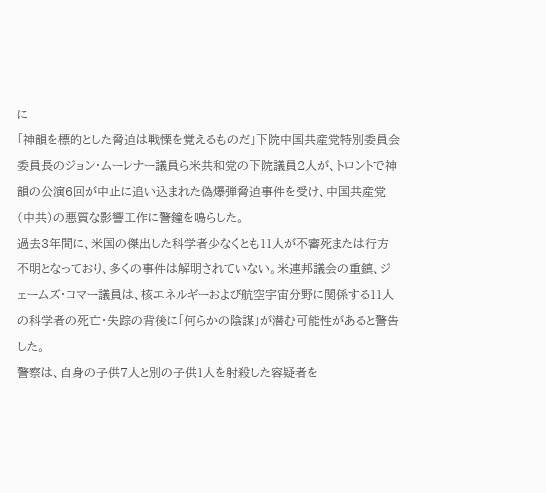に
「神韻を標的とした脅迫は戦慄を覚えるものだ」下院中国共産党特別委員会委員長のジョン・ムーレナー議員ら米共和党の下院議員2人が、トロントで神韻の公演6回が中止に追い込まれた偽爆弾脅迫事件を受け、中国共産党(中共)の悪質な影響工作に警鐘を鳴らした。
過去3年間に、米国の傑出した科学者少なくとも11人が不審死または行方不明となっており、多くの事件は解明されていない。米連邦議会の重鎮、ジェームズ・コマー議員は、核エネルギーおよび航空宇宙分野に関係する11人の科学者の死亡・失踪の背後に「何らかの陰謀」が潜む可能性があると警告した。
警察は、自身の子供7人と別の子供1人を射殺した容疑者を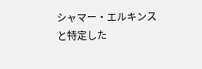シャマー・エルキンスと特定した